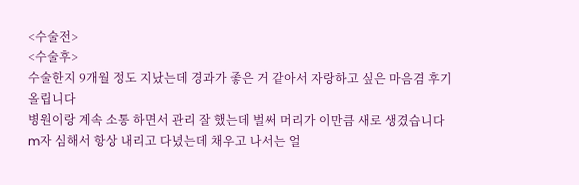<수술전>
<수술후>
수술한지 9개월 정도 지났는데 경과가 좋은 거 같아서 자랑하고 싶은 마음겸 후기 올립니다
병원이랑 계속 소통 하면서 관리 잘 했는데 벌써 머리가 이만큼 새로 생겼습니다
m자 심해서 항상 내리고 다녔는데 채우고 나서는 얼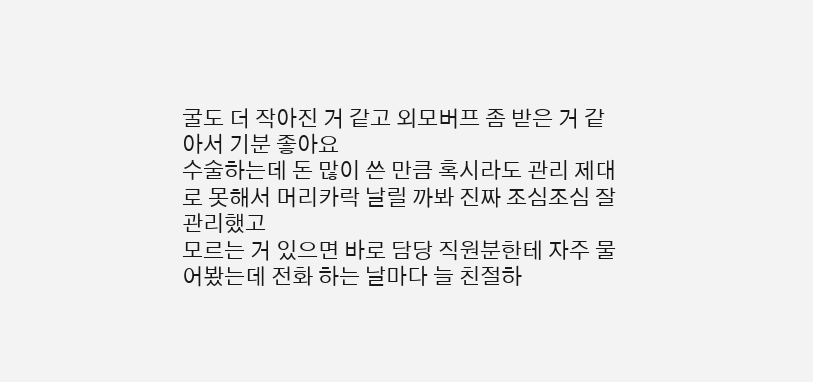굴도 더 작아진 거 같고 외모버프 좀 받은 거 같아서 기분 좋아요
수술하는데 돈 많이 쓴 만큼 혹시라도 관리 제대로 못해서 머리카락 날릴 까봐 진짜 조심조심 잘 관리했고
모르는 거 있으면 바로 담당 직원분한테 자주 물어봤는데 전화 하는 날마다 늘 친절하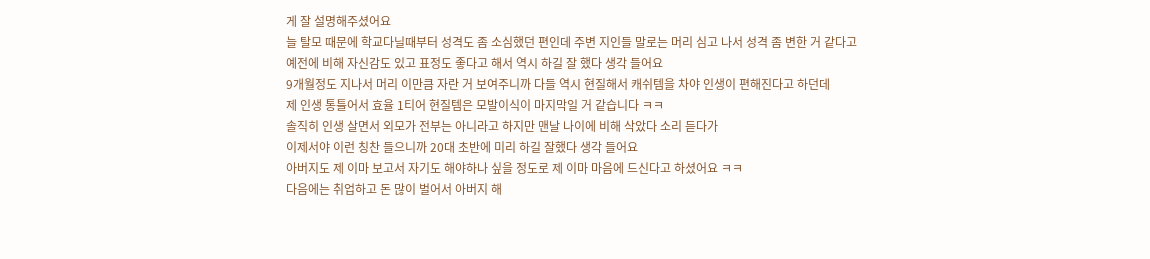게 잘 설명해주셨어요
늘 탈모 때문에 학교다닐때부터 성격도 좀 소심했던 편인데 주변 지인들 말로는 머리 심고 나서 성격 좀 변한 거 같다고
예전에 비해 자신감도 있고 표정도 좋다고 해서 역시 하길 잘 했다 생각 들어요
9개월정도 지나서 머리 이만큼 자란 거 보여주니까 다들 역시 현질해서 캐쉬템을 차야 인생이 편해진다고 하던데
제 인생 통틀어서 효율 1티어 현질템은 모발이식이 마지막일 거 같습니다 ㅋㅋ
솔직히 인생 살면서 외모가 전부는 아니라고 하지만 맨날 나이에 비해 삭았다 소리 듣다가
이제서야 이런 칭찬 들으니까 20대 초반에 미리 하길 잘했다 생각 들어요
아버지도 제 이마 보고서 자기도 해야하나 싶을 정도로 제 이마 마음에 드신다고 하셨어요 ㅋㅋ
다음에는 취업하고 돈 많이 벌어서 아버지 해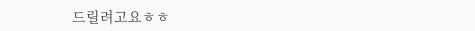드릴려고요ㅎㅎ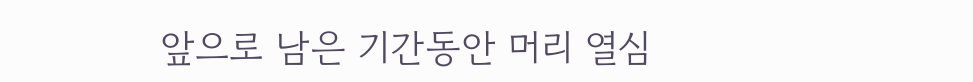앞으로 남은 기간동안 머리 열심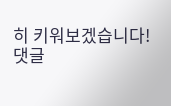히 키워보겠습니다!
댓글